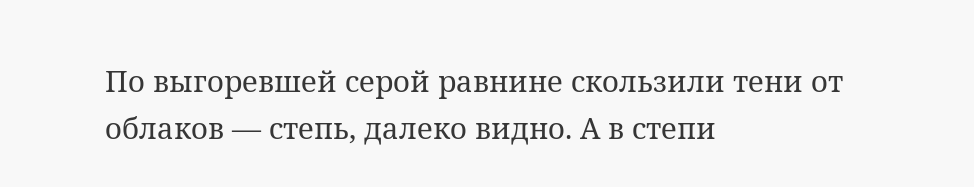По выгоревшей серой равнине скользили тени от облаков — степь, далеко видно. А в степи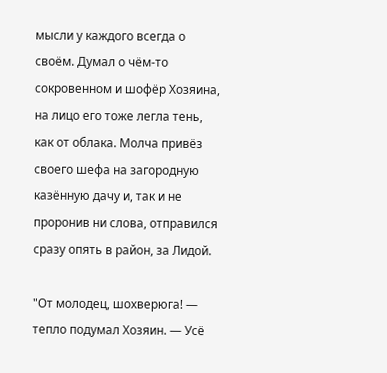мысли у каждого всегда о своём. Думал о чём-то сокровенном и шофёр Хозяина, на лицо его тоже легла тень, как от облака. Молча привёз своего шефа на загородную казённую дачу и, так и не проронив ни слова, отправился сразу опять в район, за Лидой.

"От молодец, шохверюга! — тепло подумал Хозяин. — Усё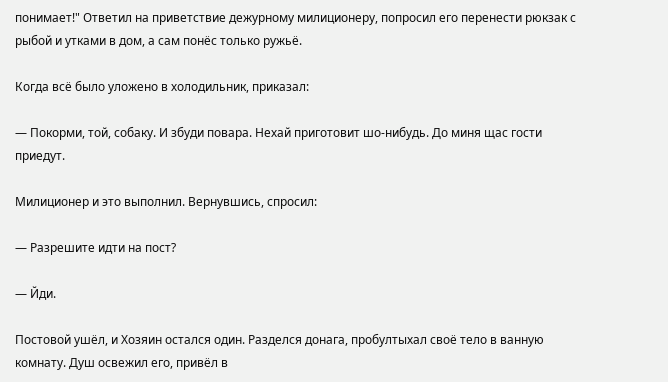понимает!" Ответил на приветствие дежурному милиционеру, попросил его перенести рюкзак с рыбой и утками в дом, а сам понёс только ружьё.

Когда всё было уложено в холодильник, приказал:

— Покорми, той, собаку. И збуди повара. Нехай приготовит шо-нибудь. До миня щас гости приедут.

Милиционер и это выполнил. Вернувшись, спросил:

— Разрешите идти на пост?

— Йди.

Постовой ушёл, и Хозяин остался один. Разделся донага, пробултыхал своё тело в ванную комнату. Душ освежил его, привёл в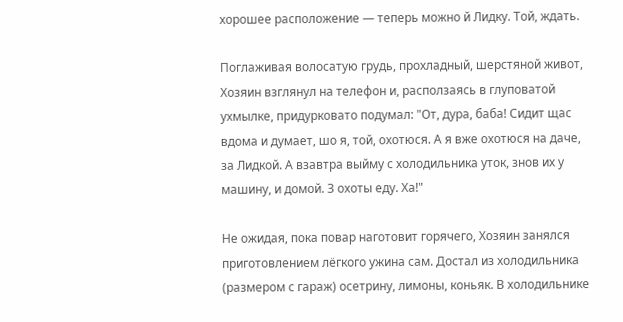хорошее расположение — теперь можно й Лидку. Той, ждать.

Поглаживая волосатую грудь, прохладный, шерстяной живот, Хозяин взглянул на телефон и, расползаясь в глуповатой ухмылке, придурковато подумал: "От, дура, баба! Сидит щас вдома и думает, шо я, той, охотюся. А я вже охотюся на даче, за Лидкой. А взавтра выйму с холодильника уток, знов их у машину, и домой. З охоты еду. Ха!"

Не ожидая, пока повар наготовит горячего, Хозяин занялся приготовлением лёгкого ужина сам. Достал из холодильника (размером с гараж) осетрину, лимоны, коньяк. В холодильнике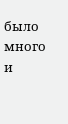было много и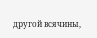другой всячины,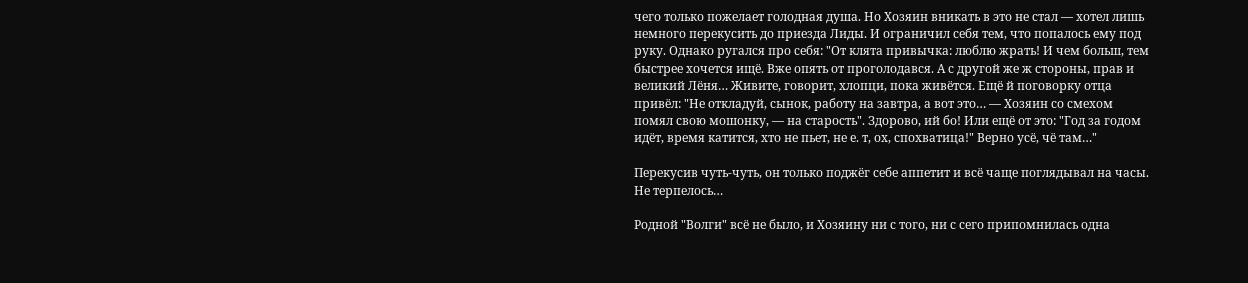чего только пожелает голодная душа. Но Хозяин вникать в это не стал — хотел лишь немного перекусить до приезда Лиды. И ограничил себя тем, что попалось ему под руку. Однако ругался про себя: "От клята привычка: люблю жрать! И чем больш, тем быстрее хочется ищё. Вже опять от проголодався. А с другой же ж стороны, прав и великий Лёня… Живите, говорит, хлопци, пока живётся. Ещё й поговорку отца привёл: "Не откладуй, сынок, работу на завтра, а вот это… — Хозяин со смехом помял свою мошонку, — на старость". Здорово, ий бо! Или ещё от это: "Год за годом идёт, время катится, хто не пьет, не е. т, ох, спохватица!" Верно усё, чё там…"

Перекусив чуть-чуть, он только поджёг себе аппетит и всё чаще поглядывал на часы. Не терпелось…

Родной "Волги" всё не было, и Хозяину ни с того, ни с сего припомнилась одна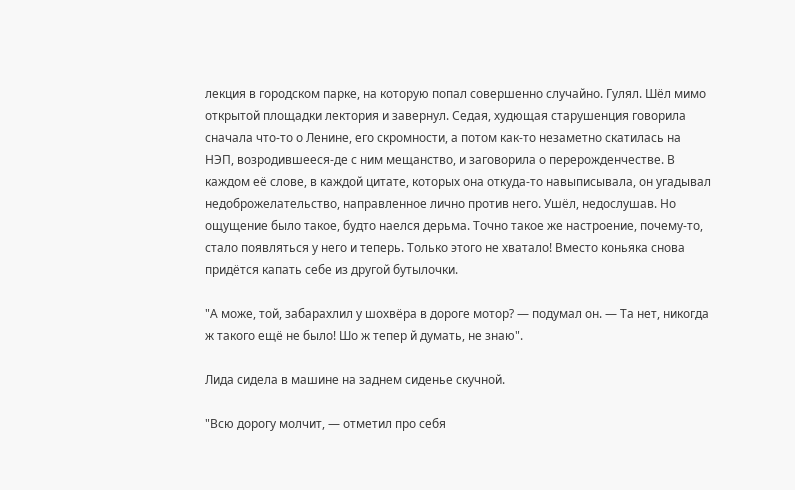лекция в городском парке, на которую попал совершенно случайно. Гулял. Шёл мимо открытой площадки лектория и завернул. Седая, худющая старушенция говорила сначала что-то о Ленине, его скромности, а потом как-то незаметно скатилась на НЭП, возродившееся-де с ним мещанство, и заговорила о перерожденчестве. В каждом её слове, в каждой цитате, которых она откуда-то навыписывала, он угадывал недоброжелательство, направленное лично против него. Ушёл, недослушав. Но ощущение было такое, будто наелся дерьма. Точно такое же настроение, почему-то, стало появляться у него и теперь. Только этого не хватало! Вместо коньяка снова придётся капать себе из другой бутылочки.

"А може, той, забарахлил у шохвёра в дороге мотор? — подумал он. — Та нет, никогда ж такого ещё не было! Шо ж тепер й думать, не знаю".

Лида сидела в машине на заднем сиденье скучной.

"Всю дорогу молчит, — отметил про себя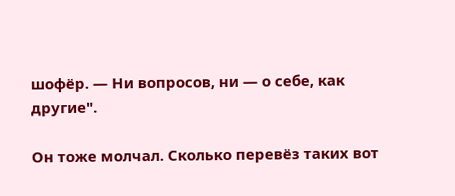шофёр. — Ни вопросов, ни — о себе, как другие".

Он тоже молчал. Сколько перевёз таких вот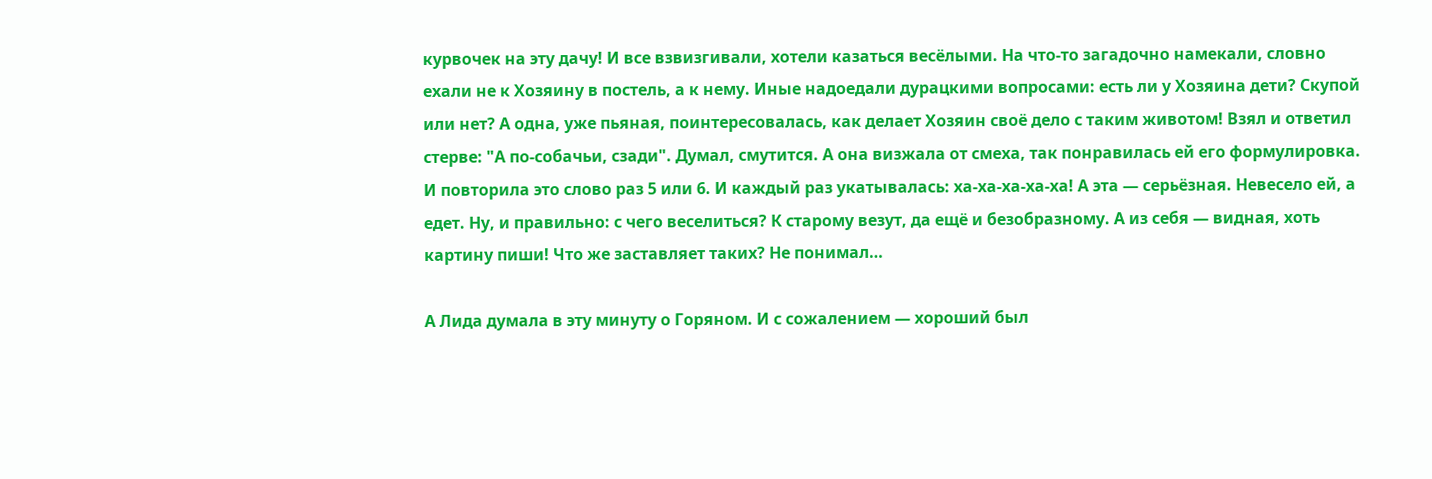курвочек на эту дачу! И все взвизгивали, хотели казаться весёлыми. На что-то загадочно намекали, словно ехали не к Хозяину в постель, а к нему. Иные надоедали дурацкими вопросами: есть ли у Хозяина дети? Скупой или нет? А одна, уже пьяная, поинтересовалась, как делает Хозяин своё дело с таким животом! Взял и ответил стерве: "А по-собачьи, сзади". Думал, смутится. А она визжала от смеха, так понравилась ей его формулировка. И повторила это слово раз 5 или 6. И каждый раз укатывалась: ха-ха-ха-ха-ха! А эта — серьёзная. Невесело ей, а едет. Ну, и правильно: с чего веселиться? К старому везут, да ещё и безобразному. А из себя — видная, хоть картину пиши! Что же заставляет таких? Не понимал…

А Лида думала в эту минуту о Горяном. И с сожалением — хороший был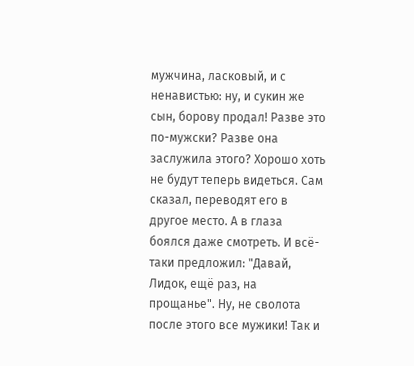мужчина, ласковый, и с ненавистью: ну, и сукин же сын, борову продал! Разве это по-мужски? Разве она заслужила этого? Хорошо хоть не будут теперь видеться. Сам сказал, переводят его в другое место. А в глаза боялся даже смотреть. И всё-таки предложил: "Давай, Лидок, ещё раз, на прощанье". Ну, не сволота после этого все мужики! Так и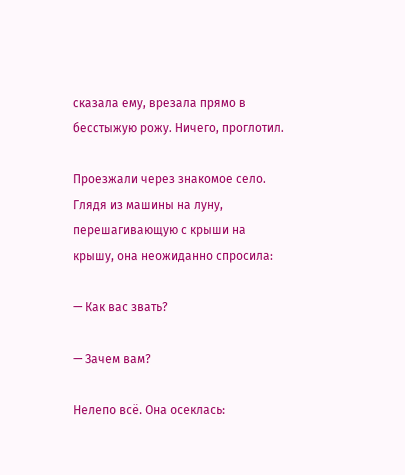сказала ему, врезала прямо в бесстыжую рожу. Ничего, проглотил.

Проезжали через знакомое село. Глядя из машины на луну, перешагивающую с крыши на крышу, она неожиданно спросила:

— Как вас звать?

— Зачем вам?

Нелепо всё. Она осеклась: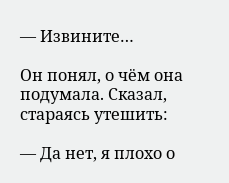— Извините…

Он понял, о чём она подумала. Сказал, стараясь утешить:

— Да нет, я плохо о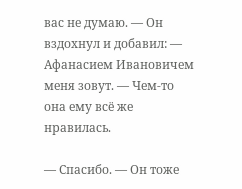вас не думаю. — Он вздохнул и добавил: — Афанасием Ивановичем меня зовут. — Чем-то она ему всё же нравилась.

— Спасибо. — Он тоже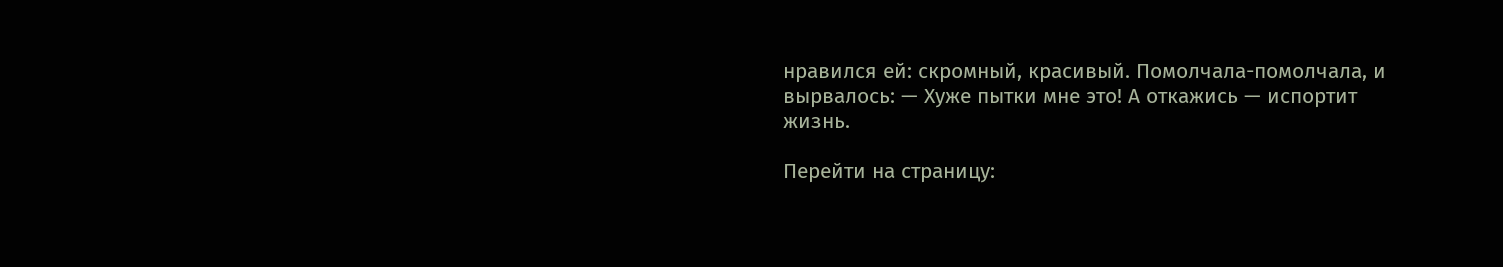нравился ей: скромный, красивый. Помолчала-помолчала, и вырвалось: — Хуже пытки мне это! А откажись — испортит жизнь.

Перейти на страницу: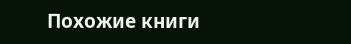Похожие книги